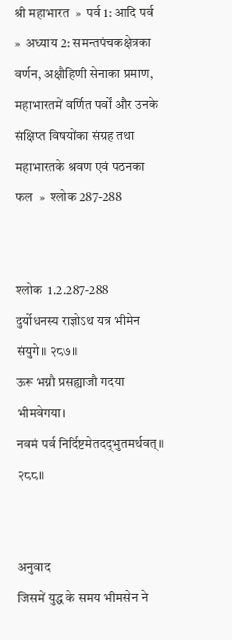श्री महाभारत  »  पर्व 1: आदि पर्व  »  अध्याय 2: समन्तपंचकक्षेत्रका वर्णन, अक्षौहिणी सेनाका प्रमाण, महाभारतमें वर्णित पर्वों और उनके संक्षिप्त विषयोंका संग्रह तथा महाभारतके श्रवण एवं पठनका फल  »  श्लोक 287-288


श्लोक  1.2.287-288
दुर्योधनस्य राज्ञोऽथ यत्र भीमेन संयुगे॥ २८७॥
ऊरू भग्नौ प्रसह्याजौ गदया भीमवेगया।
नवमं पर्व निर्दिष्टमेतदद्‍भुतमर्थवत्॥ २८८॥


अनुवाद
जिसमें युद्ध के समय भीमसेन ने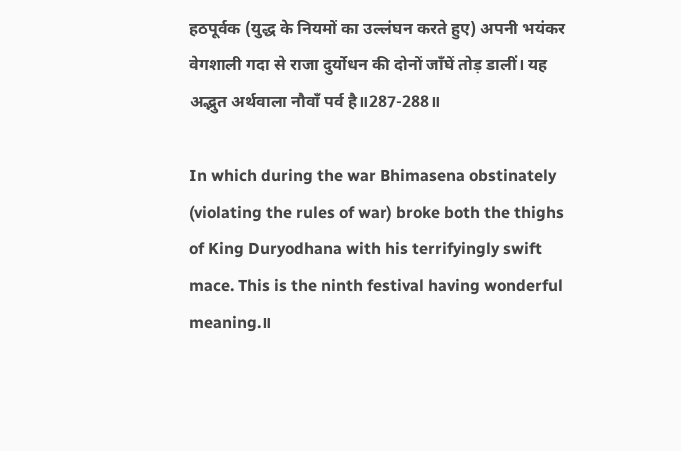हठपूर्वक (युद्ध के नियमों का उल्लंघन करते हुए) अपनी भयंकर वेगशाली गदा से राजा दुर्योधन की दोनों जाँघें तोड़ डालीं। यह अद्भुत अर्थवाला नौवाँ पर्व है॥287-288॥

In which during the war Bhimasena obstinately (violating the rules of war) broke both the thighs of King Duryodhana with his terrifyingly swift mace. This is the ninth festival having wonderful meaning.॥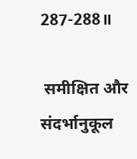287-288॥

 समीक्षित और संदर्भानुकूल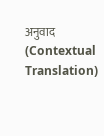अनुवाद (Contextual Translation)